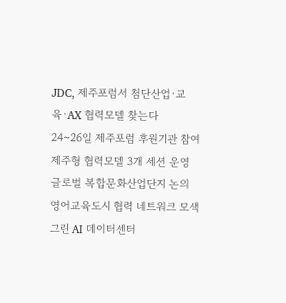JDC, 제주포럼서 첨단산업·교육·AX 협력모델 찾는다
24~26일 제주포럼 후원기관 참여
제주형 협력모델 3개 세션 운영
글로벌 복합문화산업단지 논의
영어교육도시 협력 네트워크 모색
그린 AI 데이터센터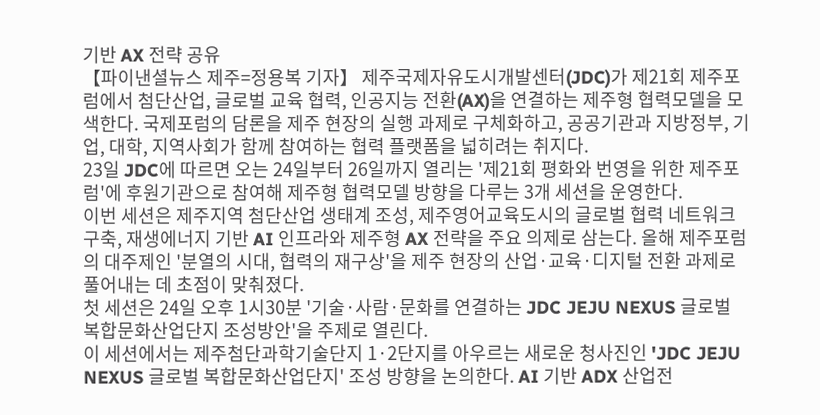기반 AX 전략 공유
【파이낸셜뉴스 제주=정용복 기자】 제주국제자유도시개발센터(JDC)가 제21회 제주포럼에서 첨단산업, 글로벌 교육 협력, 인공지능 전환(AX)을 연결하는 제주형 협력모델을 모색한다. 국제포럼의 담론을 제주 현장의 실행 과제로 구체화하고, 공공기관과 지방정부, 기업, 대학, 지역사회가 함께 참여하는 협력 플랫폼을 넓히려는 취지다.
23일 JDC에 따르면 오는 24일부터 26일까지 열리는 '제21회 평화와 번영을 위한 제주포럼'에 후원기관으로 참여해 제주형 협력모델 방향을 다루는 3개 세션을 운영한다.
이번 세션은 제주지역 첨단산업 생태계 조성, 제주영어교육도시의 글로벌 협력 네트워크 구축, 재생에너지 기반 AI 인프라와 제주형 AX 전략을 주요 의제로 삼는다. 올해 제주포럼의 대주제인 '분열의 시대, 협력의 재구상'을 제주 현장의 산업·교육·디지털 전환 과제로 풀어내는 데 초점이 맞춰졌다.
첫 세션은 24일 오후 1시30분 '기술·사람·문화를 연결하는 JDC JEJU NEXUS 글로벌 복합문화산업단지 조성방안'을 주제로 열린다.
이 세션에서는 제주첨단과학기술단지 1·2단지를 아우르는 새로운 청사진인 'JDC JEJU NEXUS 글로벌 복합문화산업단지' 조성 방향을 논의한다. AI 기반 ADX 산업전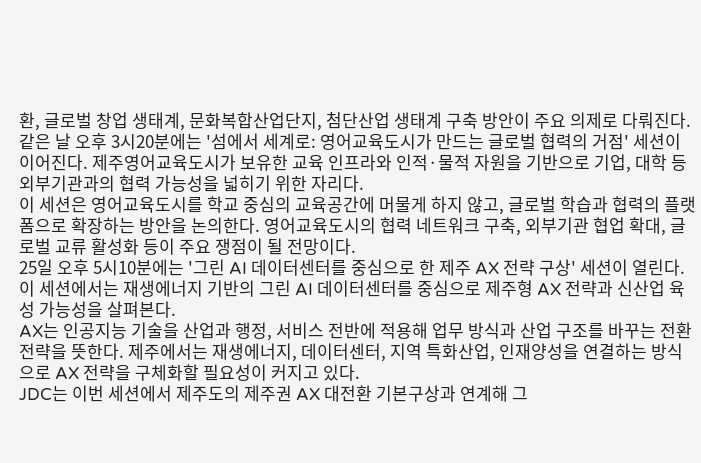환, 글로벌 창업 생태계, 문화복합산업단지, 첨단산업 생태계 구축 방안이 주요 의제로 다뤄진다.
같은 날 오후 3시20분에는 '섬에서 세계로: 영어교육도시가 만드는 글로벌 협력의 거점' 세션이 이어진다. 제주영어교육도시가 보유한 교육 인프라와 인적·물적 자원을 기반으로 기업, 대학 등 외부기관과의 협력 가능성을 넓히기 위한 자리다.
이 세션은 영어교육도시를 학교 중심의 교육공간에 머물게 하지 않고, 글로벌 학습과 협력의 플랫폼으로 확장하는 방안을 논의한다. 영어교육도시의 협력 네트워크 구축, 외부기관 협업 확대, 글로벌 교류 활성화 등이 주요 쟁점이 될 전망이다.
25일 오후 5시10분에는 '그린 AI 데이터센터를 중심으로 한 제주 AX 전략 구상' 세션이 열린다. 이 세션에서는 재생에너지 기반의 그린 AI 데이터센터를 중심으로 제주형 AX 전략과 신산업 육성 가능성을 살펴본다.
AX는 인공지능 기술을 산업과 행정, 서비스 전반에 적용해 업무 방식과 산업 구조를 바꾸는 전환 전략을 뜻한다. 제주에서는 재생에너지, 데이터센터, 지역 특화산업, 인재양성을 연결하는 방식으로 AX 전략을 구체화할 필요성이 커지고 있다.
JDC는 이번 세션에서 제주도의 제주권 AX 대전환 기본구상과 연계해 그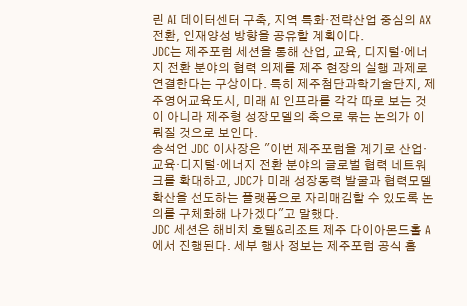린 AI 데이터센터 구축, 지역 특화·전략산업 중심의 AX 전환, 인재양성 방향을 공유할 계획이다.
JDC는 제주포럼 세션을 통해 산업, 교육, 디지털·에너지 전환 분야의 협력 의제를 제주 현장의 실행 과제로 연결한다는 구상이다. 특히 제주첨단과학기술단지, 제주영어교육도시, 미래 AI 인프라를 각각 따로 보는 것이 아니라 제주형 성장모델의 축으로 묶는 논의가 이뤄질 것으로 보인다.
송석언 JDC 이사장은 "이번 제주포럼을 계기로 산업·교육·디지털·에너지 전환 분야의 글로벌 협력 네트워크를 확대하고, JDC가 미래 성장동력 발굴과 협력모델 확산을 선도하는 플랫폼으로 자리매김할 수 있도록 논의를 구체화해 나가겠다"고 말했다.
JDC 세션은 해비치 호텔&리조트 제주 다이아몬드홀 A에서 진행된다. 세부 행사 정보는 제주포럼 공식 홈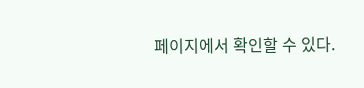페이지에서 확인할 수 있다.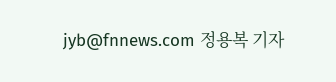jyb@fnnews.com 정용복 기자